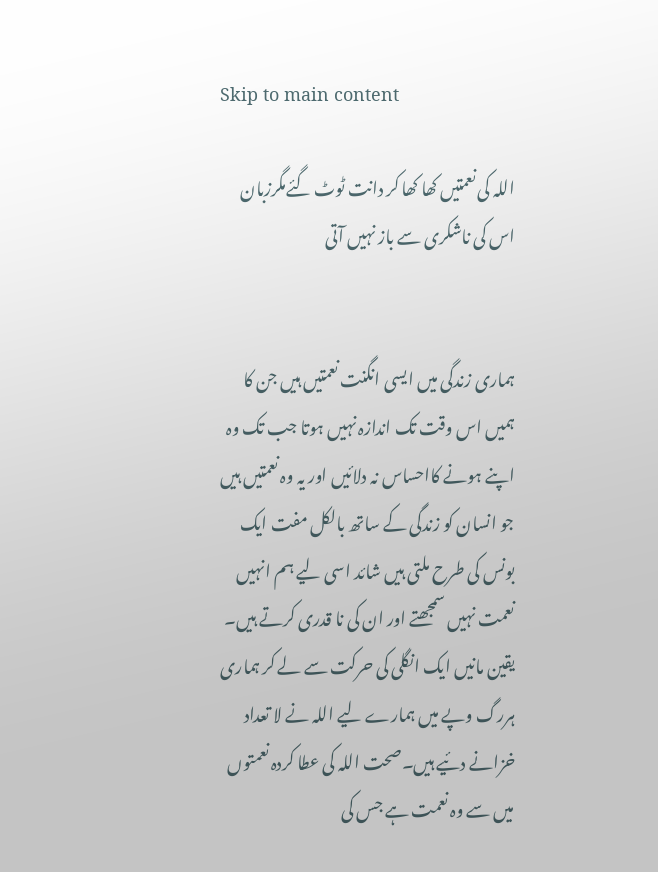Skip to main content

اللہ کی نعمتیں کھا کھا کر دانت ٹوٹ گئےمگرزبان اس کی ناشکری سے باز نہیں آتی


ہماری زندگی میں ایسی انگنت نعمتیں ہیں جن کا ہمیں اس وقت تک اندازہ نہیں ہوتا جب تک وہ اپنے ہونے کااحساس نہ دلائیں اور یہ وہ نعمتیں ہیں جو انسان کو زندگی کے ساتھ بالکل مفت ایک بونس کی طرح ملتی ہیں شائد اسی لیے ہم انہیں نعمت نہیں سمجھتے اور ان کی نا قدری کرتے ہیں۔ یقین مانیں ایک انگلی کی حرکت سے لے کر ہماری ہررگ وپے میں ہمارے لیے اللہ نے لا تعداد خزانے دئیے ہیں۔صحت اللہ کی عطا کردہ نعمتوں میں سے وہ نعمت ہے جس کی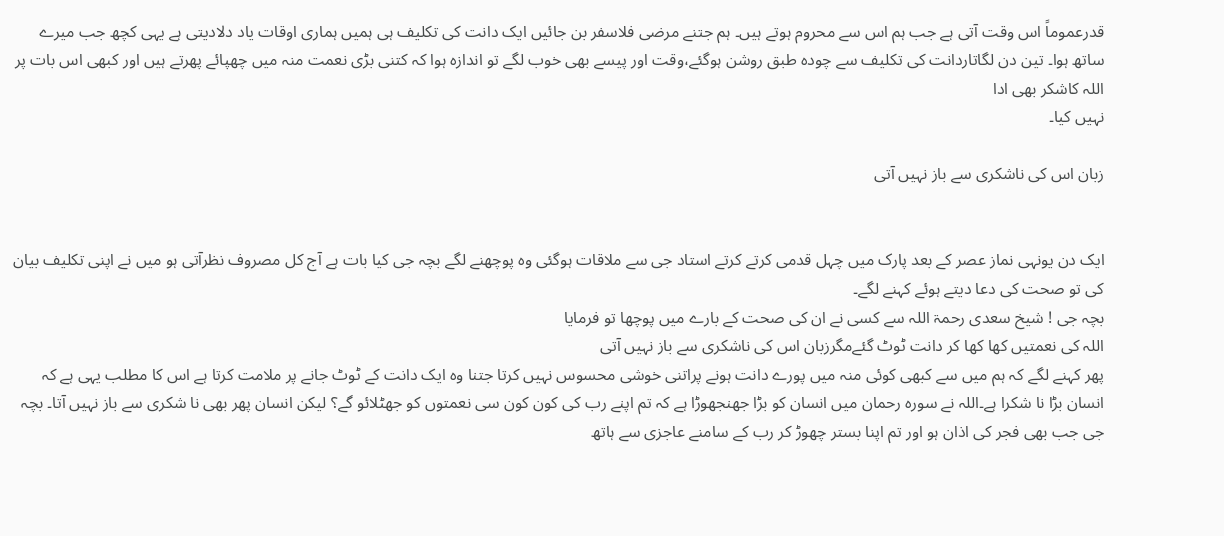قدرعموماً اس وقت آتی ہے جب ہم اس سے محروم ہوتے ہیں۔ ہم جتنے مرضی فلاسفر بن جائیں ایک دانت کی تکلیف ہی ہمیں ہماری اوقات یاد دلادیتی ہے یہی کچھ جب میرے ساتھ ہوا۔ تین دن لگاتاردانت کی تکلیف سے چودہ طبق روشن ہوگئے،وقت اور پیسے بھی خوب لگے تو اندازہ ہوا کہ کتنی بڑی نعمت منہ میں چھپائے پھرتے ہیں اور کبھی اس بات پر اللہ کاشکر بھی ادا
نہیں کیا۔

زبان اس کی ناشکری سے باز نہیں آتی


ایک دن یونہی نماز عصر کے بعد پارک میں چہل قدمی کرتے کرتے استاد جی سے ملاقات ہوگئی وہ پوچھنے لگے بچہ جی کیا بات ہے آج کل مصروف نظرآتی ہو میں نے اپنی تکلیف بیان کی تو صحت کی دعا دیتے ہوئے کہنے لگے۔
بچہ جی ! شیخ سعدی رحمۃ اللہ سے کسی نے ان کی صحت کے بارے میں پوچھا تو فرمایا
اللہ کی نعمتیں کھا کھا کر دانت ٹوٹ گئےمگرزبان اس کی ناشکری سے باز نہیں آتی
پھر کہنے لگے کہ ہم میں سے کبھی کوئی منہ میں پورے دانت ہونے پراتنی خوشی محسوس نہیں کرتا جتنا وہ ایک دانت کے ٹوٹ جانے پر ملامت کرتا ہے اس کا مطلب یہی ہے کہ انسان بڑا نا شکرا ہے۔اللہ نے سورہ رحمان میں انسان کو بڑا جھنجھوڑا ہے کہ تم اپنے رب کی کون کون سی نعمتوں کو جھٹلائو گے؟ لیکن انسان پھر بھی نا شکری سے باز نہیں آتا۔ بچہ جی جب بھی فجر کی اذان ہو اور تم اپنا بستر چھوڑ کر رب کے سامنے عاجزی سے ہاتھ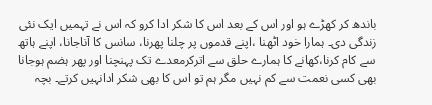باندھ کر کھڑے ہو اور اس کے بعد اس کا شکر ادا کرو کہ اس نے تہمیں ایک نئی زندگی دی۔ ہمارا خود اٹھنا ،اپنے قدموں پر چلنا پھرنا، سانس کا آناجانا، اپنے ہاتھ سے کام کرنا،کھانے کا ہمارے حلق سے اترکرمعدے تک پہنچنا اور پھر ہضم ہوجانا بھی کسی نعمت سے کم نہیں مگر ہم تو اس کا بھی شکر ادانہیں کرتے۔ بچہ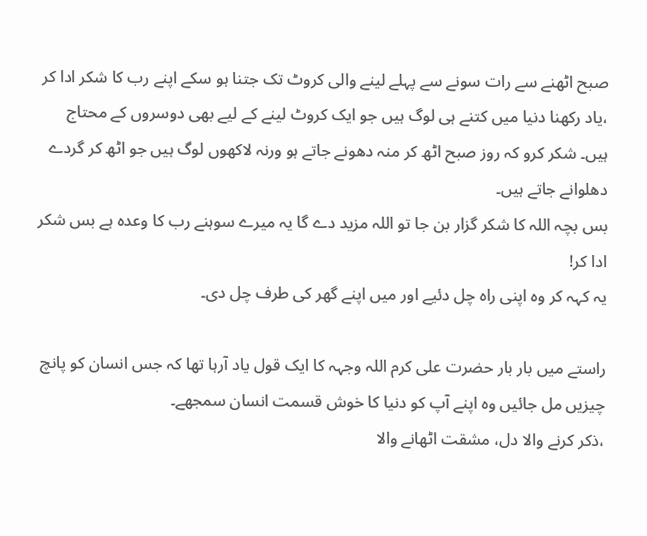صبح اٹھنے سے رات سونے سے پہلے لینے والی کروٹ تک جتنا ہو سکے اپنے رب کا شکر ادا کر ،یاد رکھنا دنیا میں کتنے ہی لوگ ہیں جو ایک کروٹ لینے کے لیے بھی دوسروں کے محتاج ہیں۔ شکر کرو کہ روز صبح اٹھ کر منہ دھونے جاتے ہو ورنہ لاکھوں لوگ ہیں جو اٹھ کر گردے دھلوانے جاتے ہیں۔
بس بچہ اللہ کا شکر گزار بن جا تو اللہ مزید دے گا یہ میرے سوہنے رب کا وعدہ ہے بس شکر ادا کر!
یہ کہہ کر وہ اپنی راہ چل دئیے اور میں اپنے گھر کی طرف چل دی۔

راستے میں بار بار حضرت علی کرم اللہ وجہہ کا ایک قول یاد آرہا تھا کہ جس انسان کو پانچ چیزیں مل جائیں وہ اپنے آپ کو دنیا کا خوش قسمت انسان سمجھے۔
،ذکر کرنے والا دل، مشقت اٹھانے والا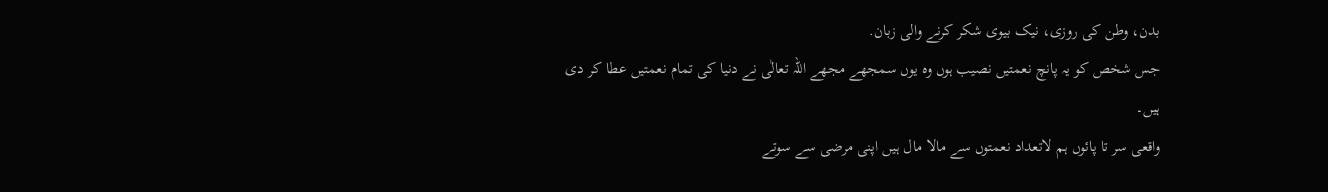بدن، وطن کی روزی، نیک بیوی شکر کرنے والی زبان.
جس شخص کو یہ پانچ نعمتیں نصیب ہوں وہ یوں سمجھے مجھے اللہ تعالٰی نے دنیا کی تمام نعمتیں عطا کر دی ہیں۔
واقعی سر تا پائوں ہم لاتعداد نعمتوں سے مالا مال ہیں اپنی مرضی سے سوتے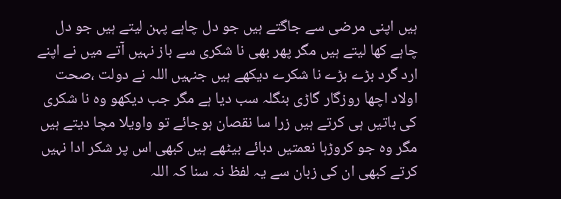ہیں اپنی مرضی سے جاگتے ہیں جو دل چاہے پہن لیتے ہیں جو دل چاہے کھا لیتے ہیں مگر پھر بھی نا شکری سے باز نہیں آتے میں نے اپنے ارد گرد بڑے بڑے نا شکرے دیکھے ہیں جنہیں اللہ نے دولت ،صحت اولاد اچھا روزگار گاڑی بنگلہ سب دیا ہے مگر جب دیکھو وہ نا شکری کی باتیں ہی کرتے ہیں زرا سا نقصان ہوجائے تو واویلا مچا دیتے ہیں مگر وہ جو کروڑہا نعمتیں دبائے بیٹھے ہیں کبھی اس پر شکر ادا نہیں کرتے کبھی ان کی زبان سے یہ لفظ نہ سنا کہ اللہ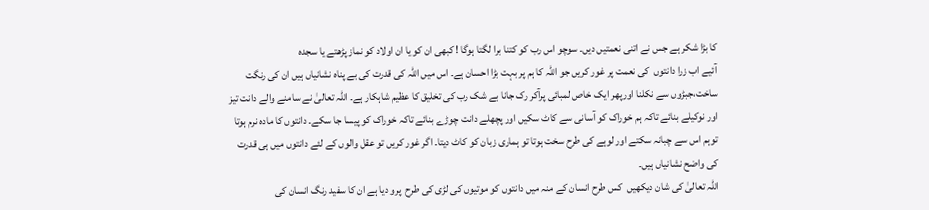کا بڑا شکر ہے جس نے اتنی نعمتیں دیں۔ سوچو اس رب کو کتنا برا لگتا ہوگا ! کبھی ان کو یا ان اولاد کو نماز پڑھتے یا سجدہ
آئیے اب زرا دانتوں  کی نعمت پر غور کریں جو اللہ کا ہم پر بہت بڑا احسان ہے۔ اس میں اللہ کی قدرت کی بے پناہ نشانیاں ہیں ان کی رنگت ساخت،جبڑوں سے نکلنا اورپھر ایک خاص لمبائی پرآکر رک جانا بے شک رب کی تخلیق کا عظیم شاہکار ہے۔ اللہ تعالیٰ نے سامنے والے دانت تیز اور نوکیلے بنائے تاکہ ہم خوراک کو آسانی سے کاٹ سکیں اور پچھلے دانت چوڑے بنائے تاکہ خوراک کو پیسا جا سکے۔ دانتوں کا مادہ نرم ہوتا توہم اس سے چبانہ سکتے اور لوہے کی طرح سخت ہوتا تو ہماری زبان کو کاٹ دیتا۔ اگر غور کریں تو عقل والوں کے لئے دانتوں میں ہی قدرت کی واضح نشانیاں ہیں۔
اللہ تعالیٰ کی شان دیکھیں  کس طرح انسان کے منہ میں دانتوں کو موتیوں کی لڑی کی طرح  پرو دیا ہے ان کا سفید رنگ انسان کی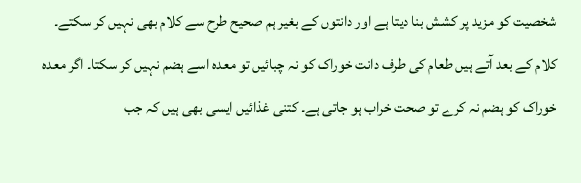شخصیت کو مزید پر کشش بنا دیتا ہے اور دانتوں کے بغیر ہم صحیح طرح سے کلام بھی نہیں کر سکتے۔ کلام کے بعد آتے ہیں طعام کی طرف دانت خوراک کو نہ چبائیں تو معدہ اسے ہضم نہیں کر سکتا۔ اگر معدہ خوراک کو ہضم نہ کرے تو صحت خراب ہو جاتی ہے۔ کتنی غذائیں ایسی بھی ہیں کہ جب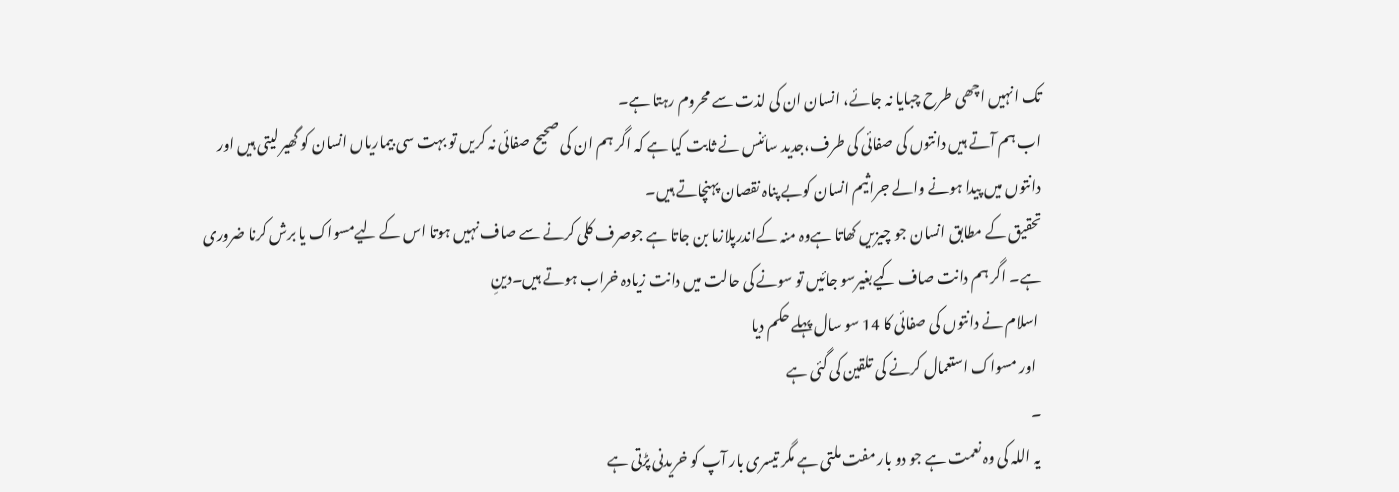تک انہیں اچھی طرح چبایا نہ جائے، انسان ان کی لذت سے محروم رہتا ہے۔
اب ہم آتے ہیں دانتوں کی صفائی کی طرف،جدید سائنس نے ثابت کیا ہے کہ اگر ہم ان کی صحیح صفائی نہ کریں تو بہت سی بیماریاں انسان کو گھیر لیتی ہیں اور دانتوں میں پیدا ہونے والے جراثیم انسان کوبے پناہ نقصان پہنچاتے ہیں۔
تحقیق کے مطابق انسان جو چیزیں کھاتا ہےوہ منہ کےاندرپلازما بن جاتا ہے جوصرف کلی کرنے سے صاف نہیں ہوتا اس کے لیےمسواک یا برش کرنا ضروری ہے۔ اگر ہم دانت صاف کیےبغیرسو جائیں تو سونے کی حالت میں دانت زیادہ خراب ہوتے ہیں۔دینِ
 اسلام نے دانتوں کی صفائی کا 14 سو سال پہلے حکم دیا
  اور مسواک استعمال کرنے کی تلقین کی گئی ہے
۔
یہ اللہ کی وہ نعمت ہے جو دو بار مفت ملتی ہے مگر تیسری بار آپ کو خریدنی پڑتی ہے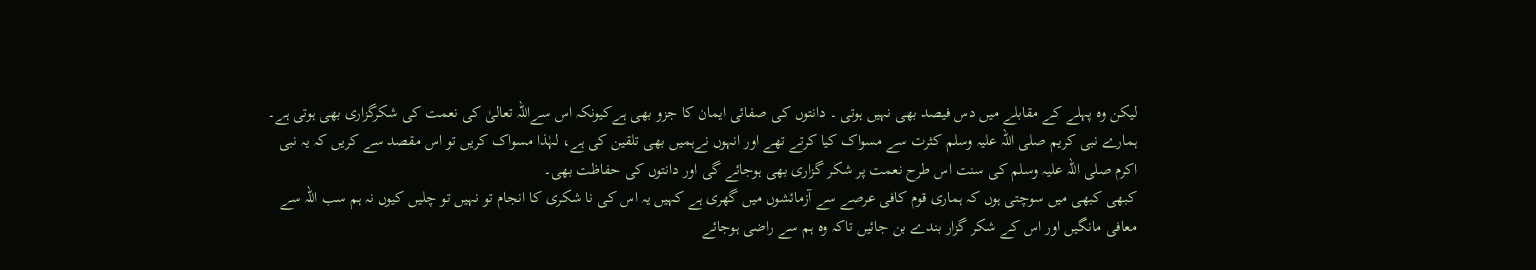لیکن وہ پہلے کے مقابلے میں دس فیصد بھی نہیں ہوتی ۔ دانتوں کی صفائی ایمان کا جزو بھی ہےکیونکہ اس سےاللہ تعالیٰ کی نعمت کی شکرگزاری بھی ہوتی ہے۔
ہمارے نبی کریم صلی اللہ علیہ وسلم کثرت سے مسواک کیا کرتے تھے اور انہوں نےہمیں بھی تلقین کی ہے، لہٰذا مسواک کریں تو اس مقصد سے کریں کہ یہ نبی اکرم صلی اللہ علیہ وسلم کی سنت اس طرح نعمت پر شکر گزاری بھی ہوجائے گی اور دانتوں کی حفاظت بھی۔
کبھی کبھی میں سوچتی ہوں کہ ہماری قوم کافی عرصے سے آزمائشوں میں گھری ہے کہیں یہ اس کی نا شکری کا انجام تو نہیں تو چلیں کیوں نہ ہم سب اللہ سے معافی مانگیں اور اس کے شکر گزار بندے بن جائیں تاکہ وہ ہم سے راضی ہوجائے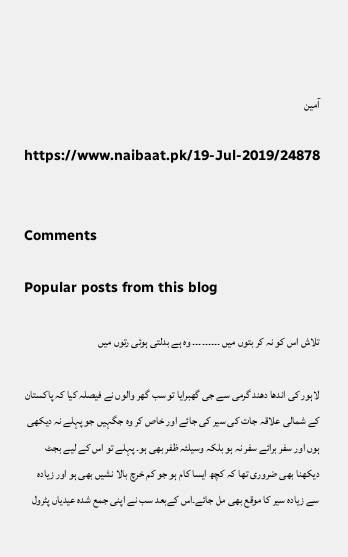آمین

https://www.naibaat.pk/19-Jul-2019/24878


Comments

Popular posts from this blog

تلاش اس کو نہ کر بتوں میں ۔۔۔۔۔۔۔۔۔ وہ ہے بدلتی ہوئی رتوں میں

لاہور کی اندھا دھند گرمی سے جی گھبرایا تو سب گھر والوں نے فیصلہ کیا کہ پاکستان کے شمالی علاقہ جات کی سیر کی جائے اور خاص کر وہ جگہیں جو پہلے نہ دیکھی ہوں اور سفر برائے سفر نہ ہو بلکہ وسیلئہ ظفر بھی ہو۔ پہلے تو اس کے لیے بجٹ دیکھنا بھی ضروری تھا کہ کچھ ایسا کام ہو جو کم خرچ بالا نشیں بھی ہو اور زیادہ سے زیادہ سیر کا موقع بھی مل جائے۔اس کےبعد سب نے اپنی جمع شدہ عیدیاں پٹرول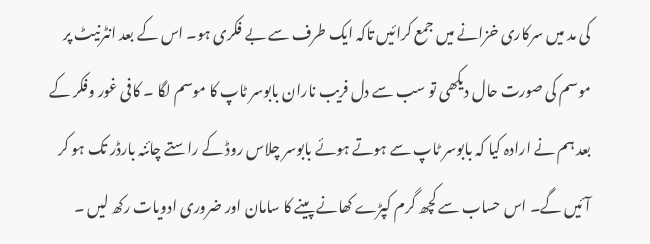کی مد میں سرکاری خزانے میں جمع کرائیں تاکہ ایک طرف سے بے فکری ہو۔ اس کے بعد انٹرنیٹ پر موسم کی صورت حال دیکھی تو سب سے دل فریب ناران بابوسر ٹاپ کا موسم لگا ۔ کافی غور وفکر کے بعد ہم نے ارادہ کیا کہ بابوسر ٹاپ سے ہوتے ہوئے بابوسر چلاس روڈ کے راستے چائنہ بارڈر تک ہو کر آئیں گے۔ اس حساب سے کچھ گرم کپڑے کھانے پینے کا سامان اور ضروری ادویات رکھ لیں ۔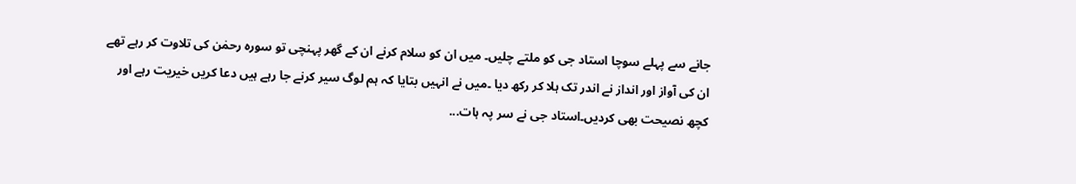جانے سے پہلے سوچا استاد جی کو ملتے چلیں۔ میں ان کو سلام کرنے ان کے گھر پہنچی تو سورہ رحمٰن کی تلاوت کر رہے تھے ان کی آواز اور انداز نے اندر تک ہلا کر رکھ دیا ۔میں نے انہیں بتایا کہ ہم لوگ سیر کرنے جا رہے ہیں دعا کریں خیریت رہے اور کچھ نصیحت بھی کردیں۔استاد جی نے سر پہ ہات...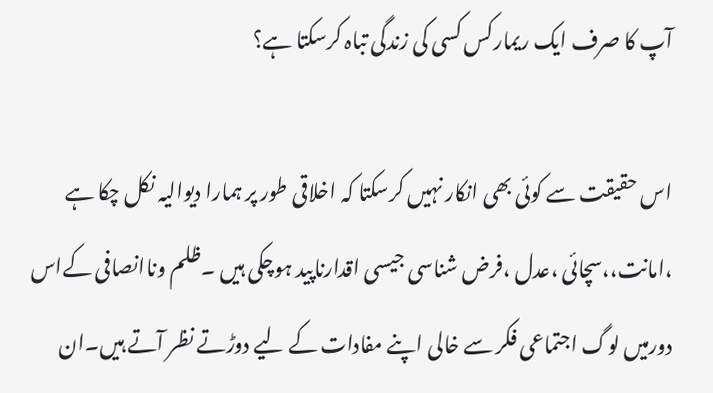آپ کا صرف ایک ریمارکس کسی کی زندگی تباہ کرسکتا ہے؟

اس حقیقت سے کوئی بھی انکار نہیں کرسکتا کہ اخلاقی طور پر ہمارا دیوالیہ نکل چکا ہے ،امانت،،سچائی ،عدل ،فرض شناسی جیسی اقدارناپید ہوچکی ہیں ۔ظلم وناانصافی کےاس دورمیں لوگ اجتماعی فکر سے خالی اپنے مفادات کے لیے دوڑتے نظر آتے ہیں۔ان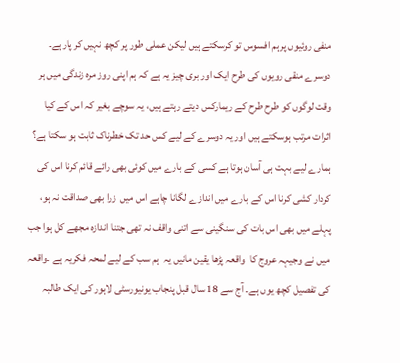منفی روئیوں پرہم افسوس تو کرسکتے ہیں لیکن عملی طور پر کچھ نہیں کر پارہے۔ دوسرے منقی رویوں کی طرح ایک اور بری چیز یہ ہے کہ ہم اپنی روز مرہ زندگی میں ہر وقت لوگوں کو طرح طرح کے ریمارکس دیتے رہتے ہیں، یہ سوچے بغیر کہ اس کے کیا اثرات مرتب ہوسکتے ہیں اور یہ دوسرے کے لیے کس حد تک خطرناک ثابت ہو سکتا ہے؟ ہمارے لیے بہت ہی آسان ہوتا ہے کسی کے بارے میں کوئی بھی رائے قائم کرنا اس کی کردار کشی کرنا اس کے بارے میں اندازے لگانا چاہے اس میں  زرا بھی صداقت نہ ہو، پہلے میں بھی اس بات کی سنگینی سے اتنی واقف نہ تھی جتنا اندازہ مجھے کل ہوا جب میں نے وجیہہ عروج کا  واقعہ پڑھا یقین مانیں یہ  ہم سب کے لیے لمحہ فکریہ ہے ۔واقعہ کی تفصیل کچھ یوں ہے۔ آج سے 18 سال قبل پنجاب یونیورسٹی لاہور کی ایک طالبہ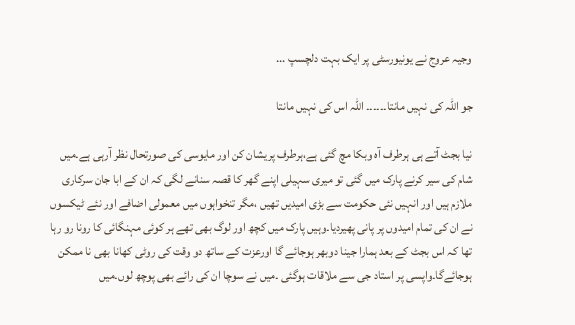وجیہ عروج نے یونیورسٹی پر ایک بہت دلچسپ ...

جو اللہ کی نہیں مانتا۔۔۔۔۔۔ اللہ اس کی نہیں مانتا

نیا بجٹ آتے ہی ہرطرف آہ وبکا مچ گئی ہے،ہرطرف پریشان کن اور مایوسی کی صورتحال نظر آرہی ہے۔میں شام کی سیر کرنے پارک میں گئی تو میری سہیلی اپنے گھر کا قصہ سنانے لگی کہ ان کے ابا جان سرکاری ملازم ہیں اور انہیں نئی حکومت سے بڑی امیدیں تھیں ،مگر تنخواہوں میں معمولی اضافے اور نئے ٹیکسوں نے ان کی تمام امیدوں پر پانی پھیردیا۔وہیں پارک میں کچھ اور لوگ بھی تھے ہر کوئی مہنگائی کا رونا رو رہا تھا کہ اس بجٹ کے بعد ہمارا جینا دوبھر ہوجائے گا اورعزت کے ساتھ دو وقت کی روٹی کھانا بھی نا ممکن ہوجائےگا۔واپسی پر استاد جی سے ملاقات ہوگئی ۔میں نے سوچا ان کی رائے بھی پوچھ لوں۔میں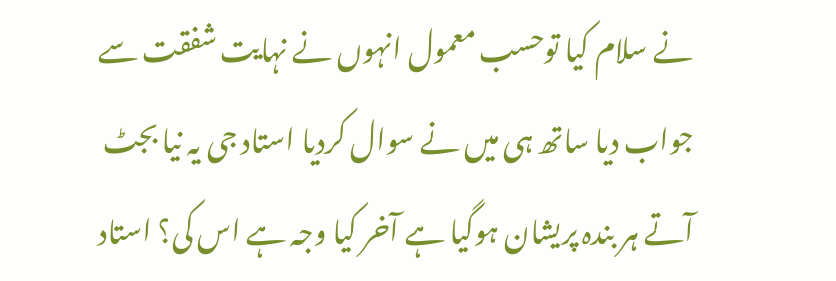نے سلام کیا توحسب معمول انہوں نے نہایت شفقت سے جواب دیا ساتھ ہی میں نے سوال کردیا استاد جی یہ نیا بجٹ آتے ہر بندہ پریشان ہوگیا ہے آخر کیا وجہ ہے اس کی؟ استاد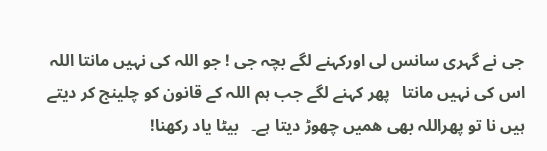جی نے گہری سانس لی اورکہنے لگے بچہ جی ! جو اللہ کی نہیں مانتا اللہ اس کی نہیں مانتا   پھر کہنے لگے جب ہم اللہ کے قانون کو چلینج کر دیتے ہیں نا تو پھراللہ بھی ھمیں چھوڑ دیتا ہے۔   بیٹا یاد رکھنا!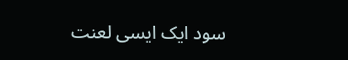سود ایک ایسی لعنت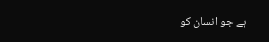ہے جو انسان کو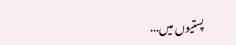پستیوں میں...